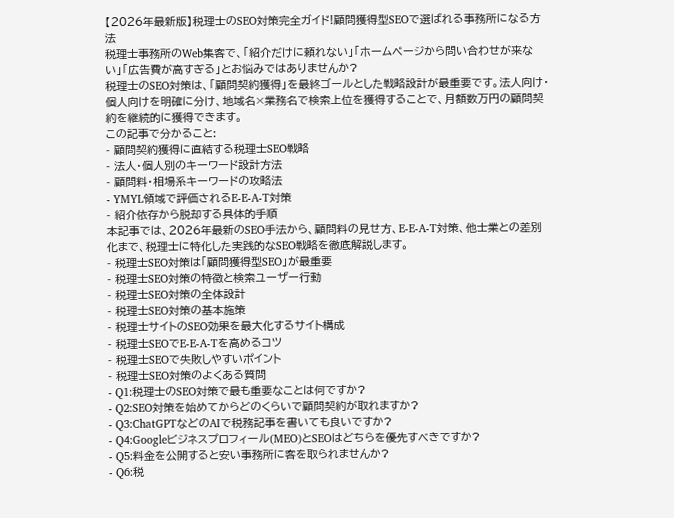【2026年最新版】税理士のSEO対策完全ガイド!顧問獲得型SEOで選ばれる事務所になる方法
税理士事務所のWeb集客で、「紹介だけに頼れない」「ホームページから問い合わせが来ない」「広告費が高すぎる」とお悩みではありませんか?
税理士のSEO対策は、「顧問契約獲得」を最終ゴールとした戦略設計が最重要です。法人向け・個人向けを明確に分け、地域名×業務名で検索上位を獲得することで、月額数万円の顧問契約を継続的に獲得できます。
この記事で分かること:
- 顧問契約獲得に直結する税理士SEO戦略
- 法人・個人別のキーワード設計方法
- 顧問料・相場系キーワードの攻略法
- YMYL領域で評価されるE-E-A-T対策
- 紹介依存から脱却する具体的手順
本記事では、2026年最新のSEO手法から、顧問料の見せ方、E-E-A-T対策、他士業との差別化まで、税理士に特化した実践的なSEO戦略を徹底解説します。
- 税理士SEO対策は「顧問獲得型SEO」が最重要
- 税理士SEO対策の特徴と検索ユーザー行動
- 税理士SEO対策の全体設計
- 税理士SEO対策の基本施策
- 税理士サイトのSEO効果を最大化するサイト構成
- 税理士SEOでE-E-A-Tを高めるコツ
- 税理士SEOで失敗しやすいポイント
- 税理士SEO対策のよくある質問
- Q1:税理士のSEO対策で最も重要なことは何ですか?
- Q2:SEO対策を始めてからどのくらいで顧問契約が取れますか?
- Q3:ChatGPTなどのAIで税務記事を書いても良いですか?
- Q4:Googleビジネスプロフィール(MEO)とSEOはどちらを優先すべきですか?
- Q5:料金を公開すると安い事務所に客を取られませんか?
- Q6:税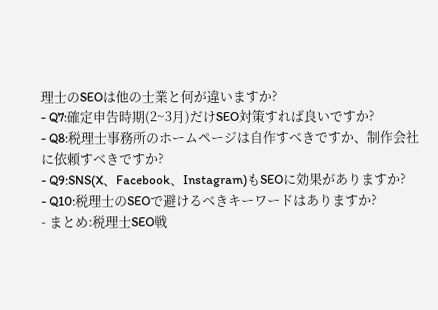理士のSEOは他の士業と何が違いますか?
- Q7:確定申告時期(2~3月)だけSEO対策すれば良いですか?
- Q8:税理士事務所のホームページは自作すべきですか、制作会社に依頼すべきですか?
- Q9:SNS(X、Facebook、Instagram)もSEOに効果がありますか?
- Q10:税理士のSEOで避けるべきキーワードはありますか?
- まとめ:税理士SEO戦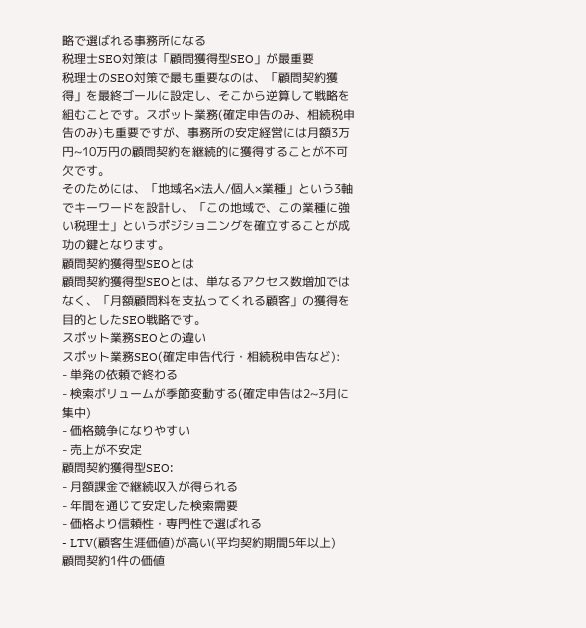略で選ばれる事務所になる
税理士SEO対策は「顧問獲得型SEO」が最重要
税理士のSEO対策で最も重要なのは、「顧問契約獲得」を最終ゴールに設定し、そこから逆算して戦略を組むことです。スポット業務(確定申告のみ、相続税申告のみ)も重要ですが、事務所の安定経営には月額3万円~10万円の顧問契約を継続的に獲得することが不可欠です。
そのためには、「地域名×法人/個人×業種」という3軸でキーワードを設計し、「この地域で、この業種に強い税理士」というポジショニングを確立することが成功の鍵となります。
顧問契約獲得型SEOとは
顧問契約獲得型SEOとは、単なるアクセス数増加ではなく、「月額顧問料を支払ってくれる顧客」の獲得を目的としたSEO戦略です。
スポット業務SEOとの違い
スポット業務SEO(確定申告代行・相続税申告など):
- 単発の依頼で終わる
- 検索ボリュームが季節変動する(確定申告は2~3月に集中)
- 価格競争になりやすい
- 売上が不安定
顧問契約獲得型SEO:
- 月額課金で継続収入が得られる
- 年間を通じて安定した検索需要
- 価格より信頼性・専門性で選ばれる
- LTV(顧客生涯価値)が高い(平均契約期間5年以上)
顧問契約1件の価値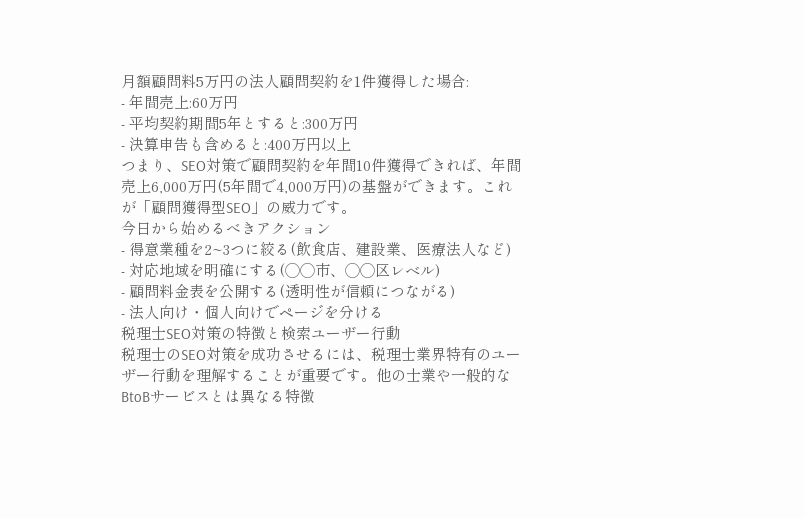月額顧問料5万円の法人顧問契約を1件獲得した場合:
- 年間売上:60万円
- 平均契約期間5年とすると:300万円
- 決算申告も含めると:400万円以上
つまり、SEO対策で顧問契約を年間10件獲得できれば、年間売上6,000万円(5年間で4,000万円)の基盤ができます。これが「顧問獲得型SEO」の威力です。
今日から始めるべきアクション
- 得意業種を2~3つに絞る(飲食店、建設業、医療法人など)
- 対応地域を明確にする(◯◯市、◯◯区レベル)
- 顧問料金表を公開する(透明性が信頼につながる)
- 法人向け・個人向けでページを分ける
税理士SEO対策の特徴と検索ユーザー行動
税理士のSEO対策を成功させるには、税理士業界特有のユーザー行動を理解することが重要です。他の士業や一般的なBtoBサービスとは異なる特徴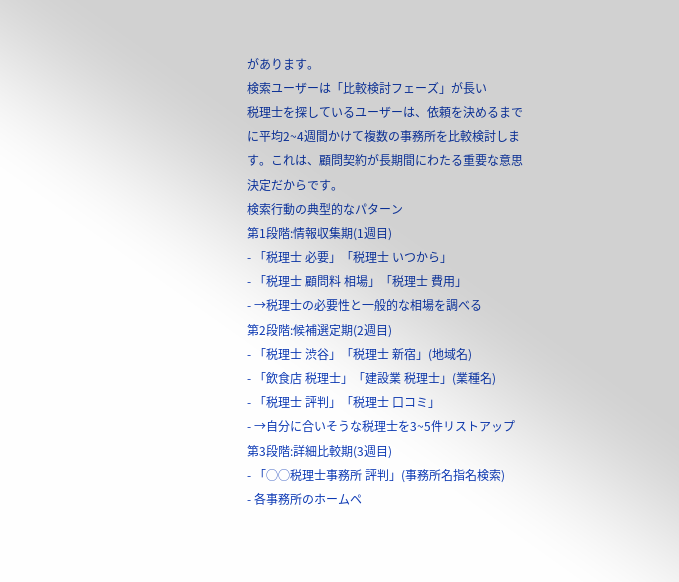があります。
検索ユーザーは「比較検討フェーズ」が長い
税理士を探しているユーザーは、依頼を決めるまでに平均2~4週間かけて複数の事務所を比較検討します。これは、顧問契約が長期間にわたる重要な意思決定だからです。
検索行動の典型的なパターン
第1段階:情報収集期(1週目)
- 「税理士 必要」「税理士 いつから」
- 「税理士 顧問料 相場」「税理士 費用」
- →税理士の必要性と一般的な相場を調べる
第2段階:候補選定期(2週目)
- 「税理士 渋谷」「税理士 新宿」(地域名)
- 「飲食店 税理士」「建設業 税理士」(業種名)
- 「税理士 評判」「税理士 口コミ」
- →自分に合いそうな税理士を3~5件リストアップ
第3段階:詳細比較期(3週目)
- 「◯◯税理士事務所 評判」(事務所名指名検索)
- 各事務所のホームペ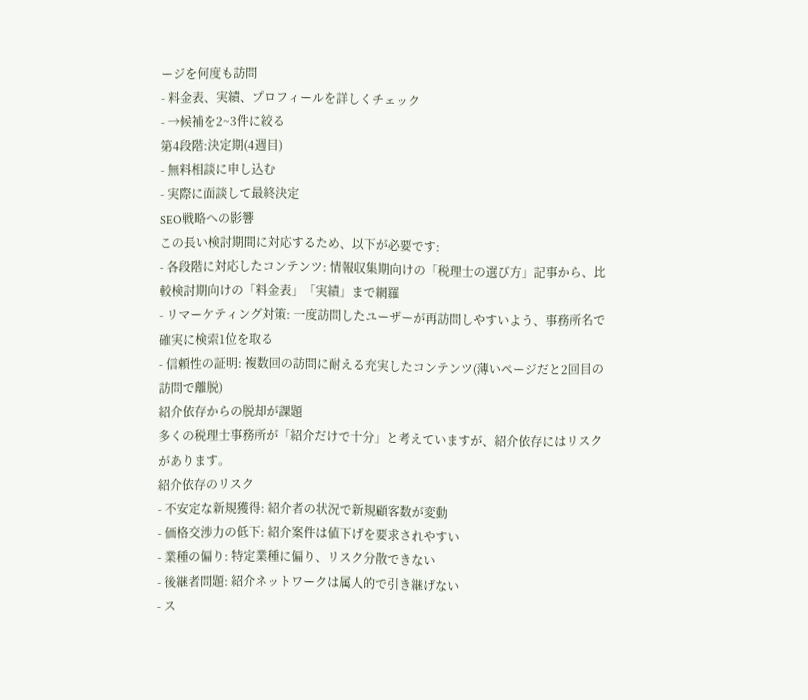ージを何度も訪問
- 料金表、実績、プロフィールを詳しくチェック
- →候補を2~3件に絞る
第4段階:決定期(4週目)
- 無料相談に申し込む
- 実際に面談して最終決定
SEO戦略への影響
この長い検討期間に対応するため、以下が必要です:
- 各段階に対応したコンテンツ: 情報収集期向けの「税理士の選び方」記事から、比較検討期向けの「料金表」「実績」まで網羅
- リマーケティング対策: 一度訪問したユーザーが再訪問しやすいよう、事務所名で確実に検索1位を取る
- 信頼性の証明: 複数回の訪問に耐える充実したコンテンツ(薄いページだと2回目の訪問で離脱)
紹介依存からの脱却が課題
多くの税理士事務所が「紹介だけで十分」と考えていますが、紹介依存にはリスクがあります。
紹介依存のリスク
- 不安定な新規獲得: 紹介者の状況で新規顧客数が変動
- 価格交渉力の低下: 紹介案件は値下げを要求されやすい
- 業種の偏り: 特定業種に偏り、リスク分散できない
- 後継者問題: 紹介ネットワークは属人的で引き継げない
- ス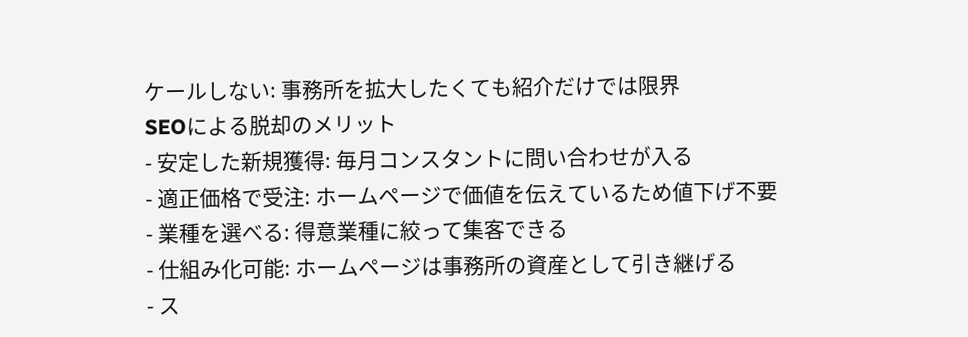ケールしない: 事務所を拡大したくても紹介だけでは限界
SEOによる脱却のメリット
- 安定した新規獲得: 毎月コンスタントに問い合わせが入る
- 適正価格で受注: ホームページで価値を伝えているため値下げ不要
- 業種を選べる: 得意業種に絞って集客できる
- 仕組み化可能: ホームページは事務所の資産として引き継げる
- ス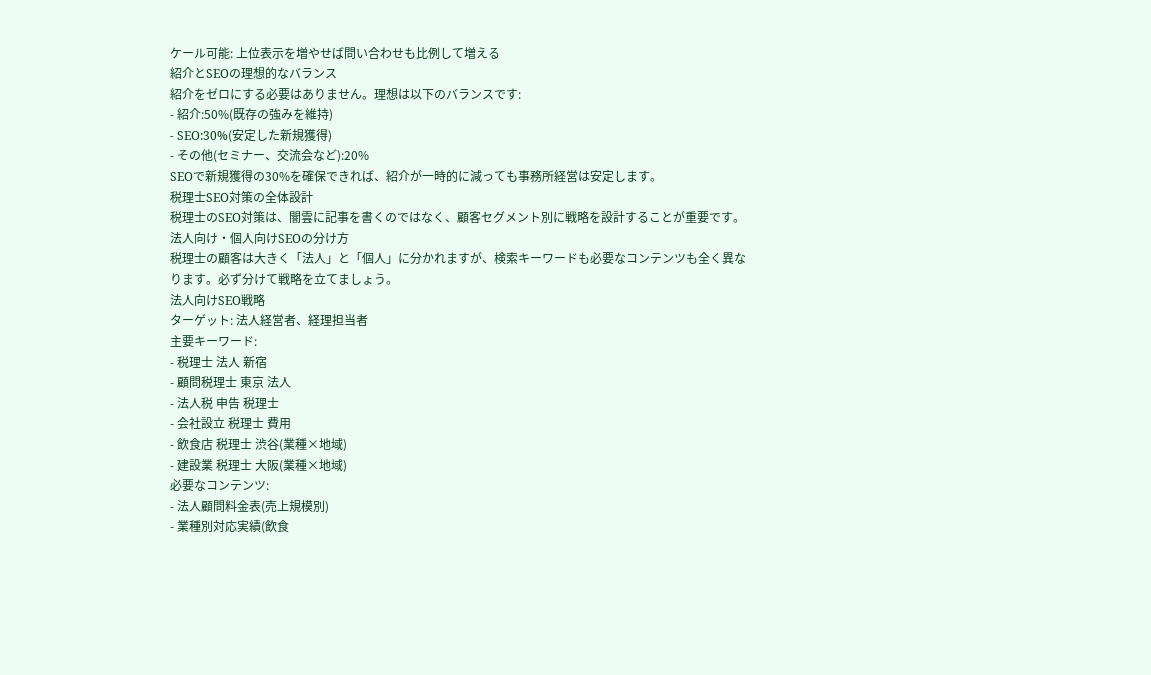ケール可能: 上位表示を増やせば問い合わせも比例して増える
紹介とSEOの理想的なバランス
紹介をゼロにする必要はありません。理想は以下のバランスです:
- 紹介:50%(既存の強みを維持)
- SEO:30%(安定した新規獲得)
- その他(セミナー、交流会など):20%
SEOで新規獲得の30%を確保できれば、紹介が一時的に減っても事務所経営は安定します。
税理士SEO対策の全体設計
税理士のSEO対策は、闇雲に記事を書くのではなく、顧客セグメント別に戦略を設計することが重要です。
法人向け・個人向けSEOの分け方
税理士の顧客は大きく「法人」と「個人」に分かれますが、検索キーワードも必要なコンテンツも全く異なります。必ず分けて戦略を立てましょう。
法人向けSEO戦略
ターゲット: 法人経営者、経理担当者
主要キーワード:
- 税理士 法人 新宿
- 顧問税理士 東京 法人
- 法人税 申告 税理士
- 会社設立 税理士 費用
- 飲食店 税理士 渋谷(業種×地域)
- 建設業 税理士 大阪(業種×地域)
必要なコンテンツ:
- 法人顧問料金表(売上規模別)
- 業種別対応実績(飲食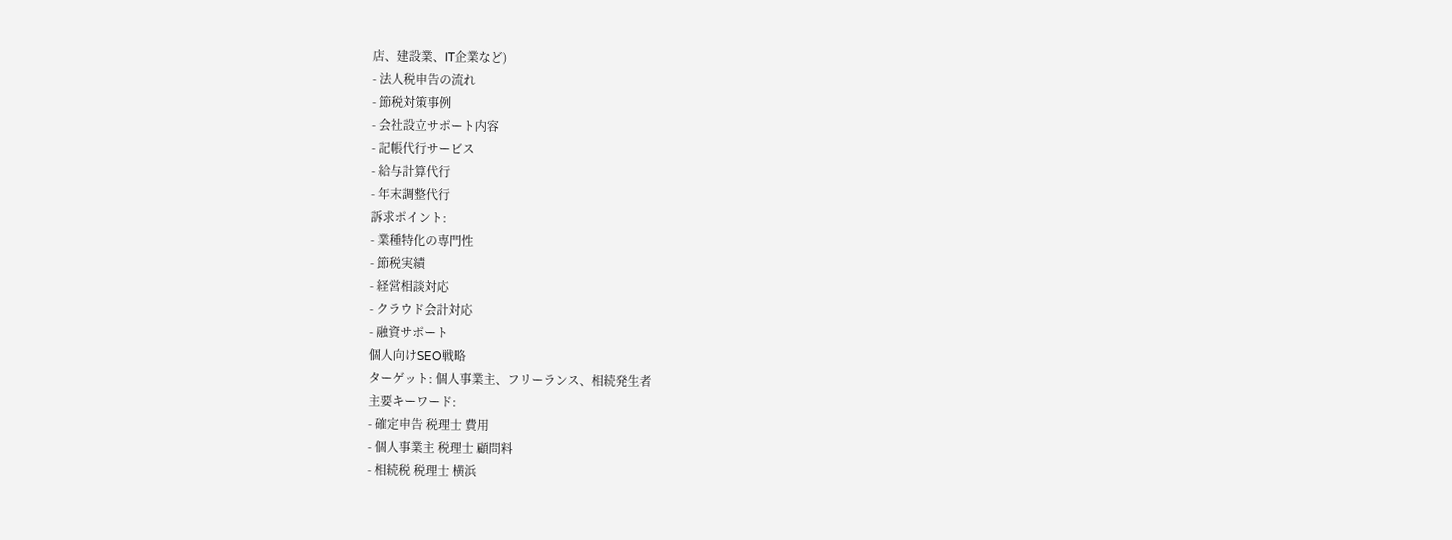店、建設業、IT企業など)
- 法人税申告の流れ
- 節税対策事例
- 会社設立サポート内容
- 記帳代行サービス
- 給与計算代行
- 年末調整代行
訴求ポイント:
- 業種特化の専門性
- 節税実績
- 経営相談対応
- クラウド会計対応
- 融資サポート
個人向けSEO戦略
ターゲット: 個人事業主、フリーランス、相続発生者
主要キーワード:
- 確定申告 税理士 費用
- 個人事業主 税理士 顧問料
- 相続税 税理士 横浜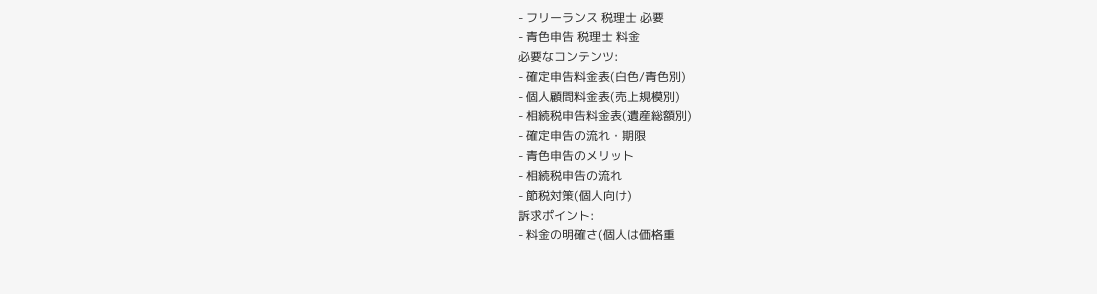- フリーランス 税理士 必要
- 青色申告 税理士 料金
必要なコンテンツ:
- 確定申告料金表(白色/青色別)
- 個人顧問料金表(売上規模別)
- 相続税申告料金表(遺産総額別)
- 確定申告の流れ・期限
- 青色申告のメリット
- 相続税申告の流れ
- 節税対策(個人向け)
訴求ポイント:
- 料金の明確さ(個人は価格重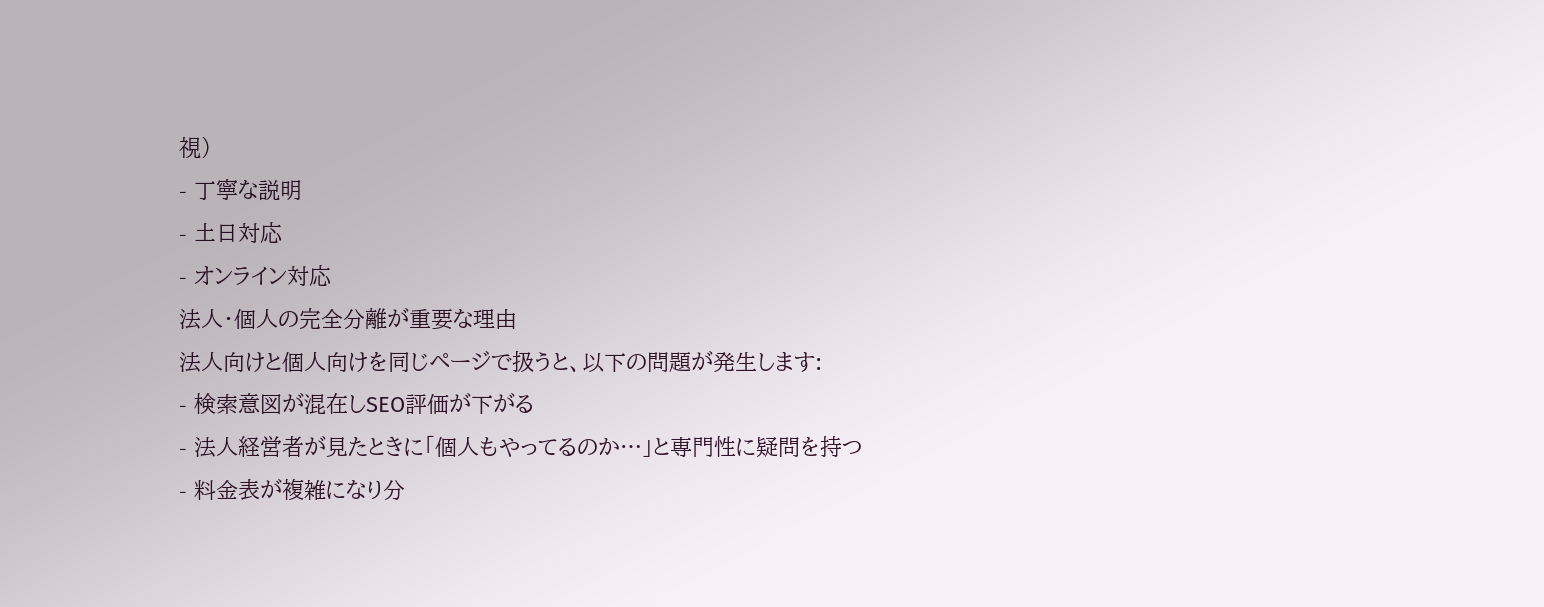視)
- 丁寧な説明
- 土日対応
- オンライン対応
法人・個人の完全分離が重要な理由
法人向けと個人向けを同じページで扱うと、以下の問題が発生します:
- 検索意図が混在しSEO評価が下がる
- 法人経営者が見たときに「個人もやってるのか…」と専門性に疑問を持つ
- 料金表が複雑になり分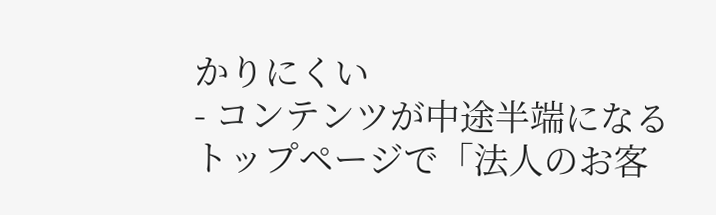かりにくい
- コンテンツが中途半端になる
トップページで「法人のお客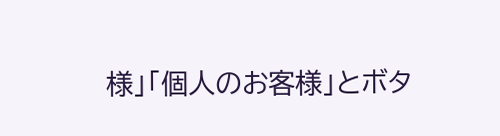様」「個人のお客様」とボタ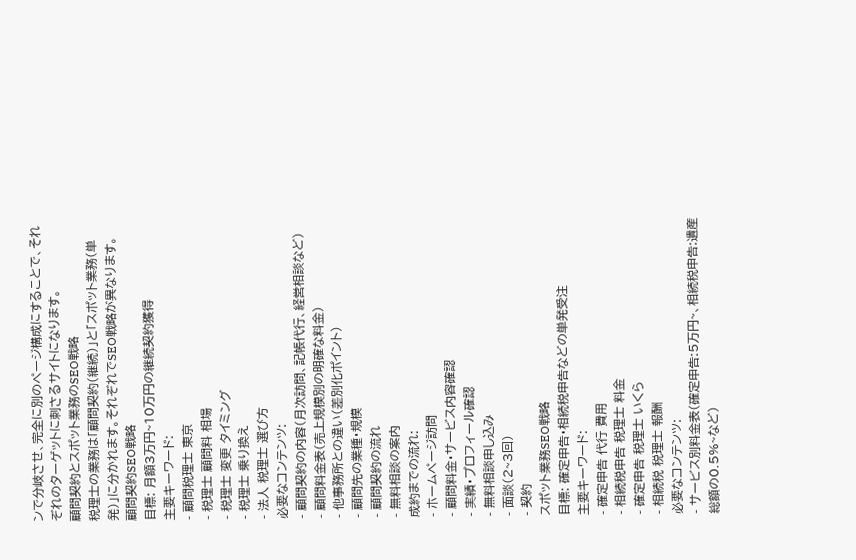ンで分岐させ、完全に別のページ構成にすることで、それぞれのターゲットに刺さるサイトになります。
顧問契約とスポット業務のSEO戦略
税理士の業務は「顧問契約(継続)」と「スポット業務(単発)」に分かれます。それぞれでSEO戦略が異なります。
顧問契約SEO戦略
目標: 月額3万円~10万円の継続契約獲得
主要キーワード:
- 顧問税理士 東京
- 税理士 顧問料 相場
- 税理士 変更 タイミング
- 税理士 乗り換え
- 法人 税理士 選び方
必要なコンテンツ:
- 顧問契約の内容(月次訪問、記帳代行、経営相談など)
- 顧問料金表(売上規模別の明確な料金)
- 他事務所との違い(差別化ポイント)
- 顧問先の業種・規模
- 顧問契約の流れ
- 無料相談の案内
成約までの流れ:
- ホームページ訪問
- 顧問料金・サービス内容確認
- 実績・プロフィール確認
- 無料相談申し込み
- 面談(2~3回)
- 契約
スポット業務SEO戦略
目標: 確定申告・相続税申告などの単発受注
主要キーワード:
- 確定申告 代行 費用
- 相続税申告 税理士 料金
- 確定申告 税理士 いくら
- 相続税 税理士 報酬
必要なコンテンツ:
- サービス別料金表(確定申告:5万円~、相続税申告:遺産総額の0.5%~など)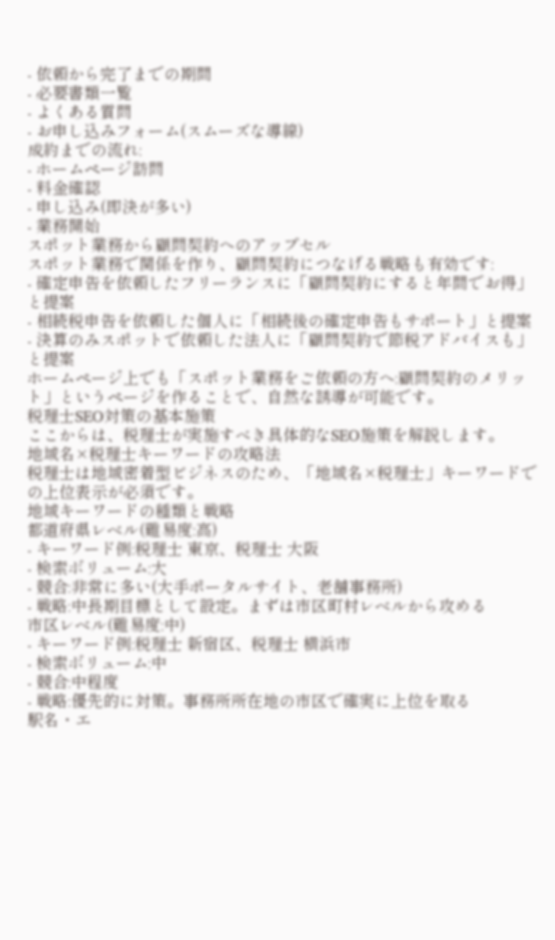- 依頼から完了までの期間
- 必要書類一覧
- よくある質問
- お申し込みフォーム(スムーズな導線)
成約までの流れ:
- ホームページ訪問
- 料金確認
- 申し込み(即決が多い)
- 業務開始
スポット業務から顧問契約へのアップセル
スポット業務で関係を作り、顧問契約につなげる戦略も有効です:
- 確定申告を依頼したフリーランスに「顧問契約にすると年間でお得」と提案
- 相続税申告を依頼した個人に「相続後の確定申告もサポート」と提案
- 決算のみスポットで依頼した法人に「顧問契約で節税アドバイスも」と提案
ホームページ上でも「スポット業務をご依頼の方へ:顧問契約のメリット」というページを作ることで、自然な誘導が可能です。
税理士SEO対策の基本施策
ここからは、税理士が実施すべき具体的なSEO施策を解説します。
地域名×税理士キーワードの攻略法
税理士は地域密着型ビジネスのため、「地域名×税理士」キーワードでの上位表示が必須です。
地域キーワードの種類と戦略
都道府県レベル(難易度:高)
- キーワード例:税理士 東京、税理士 大阪
- 検索ボリューム:大
- 競合:非常に多い(大手ポータルサイト、老舗事務所)
- 戦略:中長期目標として設定。まずは市区町村レベルから攻める
市区レベル(難易度:中)
- キーワード例:税理士 新宿区、税理士 横浜市
- 検索ボリューム:中
- 競合:中程度
- 戦略:優先的に対策。事務所所在地の市区で確実に上位を取る
駅名・エ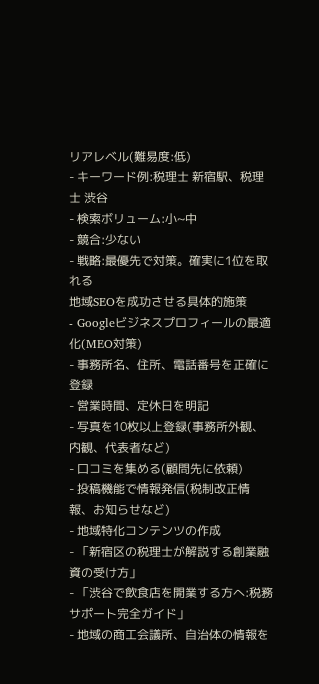リアレベル(難易度:低)
- キーワード例:税理士 新宿駅、税理士 渋谷
- 検索ボリューム:小~中
- 競合:少ない
- 戦略:最優先で対策。確実に1位を取れる
地域SEOを成功させる具体的施策
- Googleビジネスプロフィールの最適化(MEO対策)
- 事務所名、住所、電話番号を正確に登録
- 営業時間、定休日を明記
- 写真を10枚以上登録(事務所外観、内観、代表者など)
- 口コミを集める(顧問先に依頼)
- 投稿機能で情報発信(税制改正情報、お知らせなど)
- 地域特化コンテンツの作成
- 「新宿区の税理士が解説する創業融資の受け方」
- 「渋谷で飲食店を開業する方へ:税務サポート完全ガイド」
- 地域の商工会議所、自治体の情報を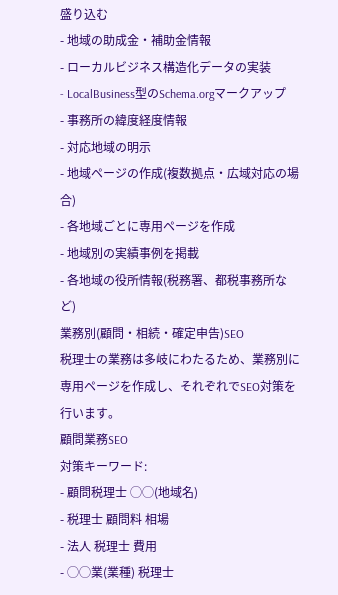盛り込む
- 地域の助成金・補助金情報
- ローカルビジネス構造化データの実装
- LocalBusiness型のSchema.orgマークアップ
- 事務所の緯度経度情報
- 対応地域の明示
- 地域ページの作成(複数拠点・広域対応の場合)
- 各地域ごとに専用ページを作成
- 地域別の実績事例を掲載
- 各地域の役所情報(税務署、都税事務所など)
業務別(顧問・相続・確定申告)SEO
税理士の業務は多岐にわたるため、業務別に専用ページを作成し、それぞれでSEO対策を行います。
顧問業務SEO
対策キーワード:
- 顧問税理士 ◯◯(地域名)
- 税理士 顧問料 相場
- 法人 税理士 費用
- ◯◯業(業種) 税理士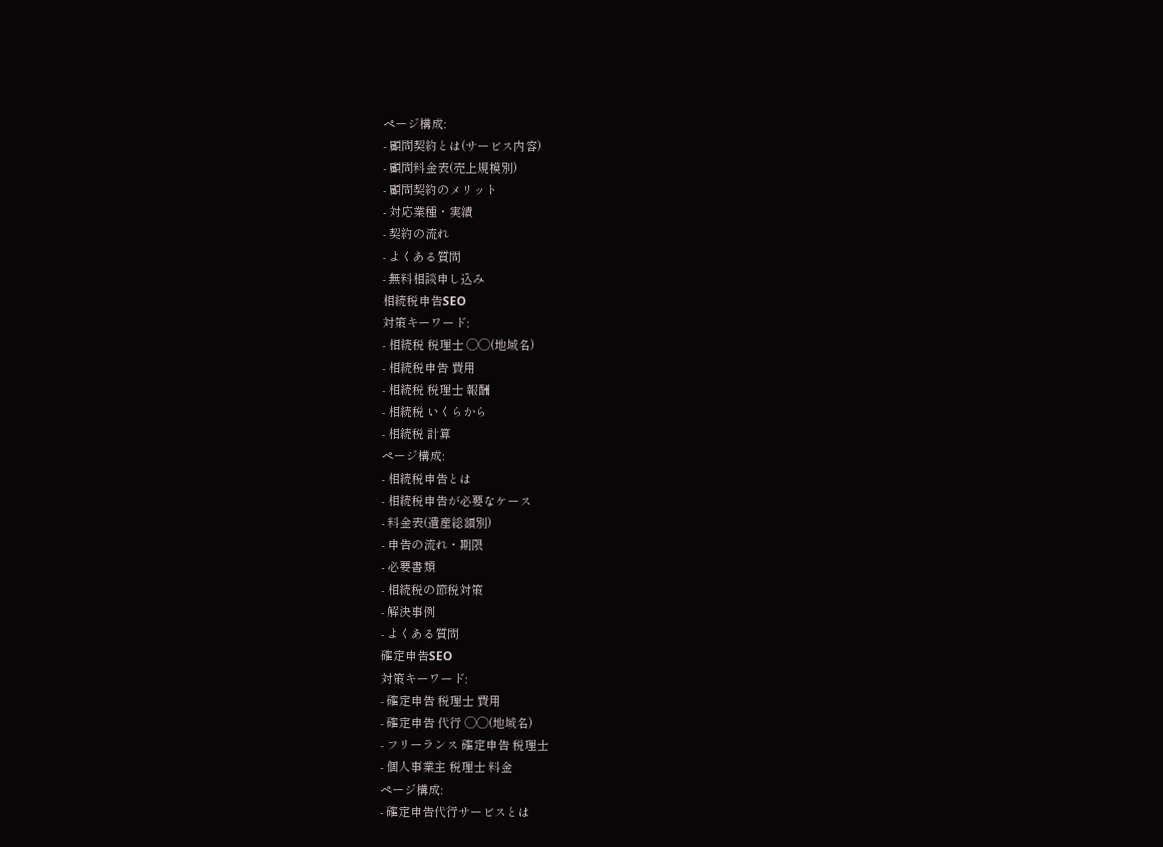ページ構成:
- 顧問契約とは(サービス内容)
- 顧問料金表(売上規模別)
- 顧問契約のメリット
- 対応業種・実績
- 契約の流れ
- よくある質問
- 無料相談申し込み
相続税申告SEO
対策キーワード:
- 相続税 税理士 ◯◯(地域名)
- 相続税申告 費用
- 相続税 税理士 報酬
- 相続税 いくらから
- 相続税 計算
ページ構成:
- 相続税申告とは
- 相続税申告が必要なケース
- 料金表(遺産総額別)
- 申告の流れ・期限
- 必要書類
- 相続税の節税対策
- 解決事例
- よくある質問
確定申告SEO
対策キーワード:
- 確定申告 税理士 費用
- 確定申告 代行 ◯◯(地域名)
- フリーランス 確定申告 税理士
- 個人事業主 税理士 料金
ページ構成:
- 確定申告代行サービスとは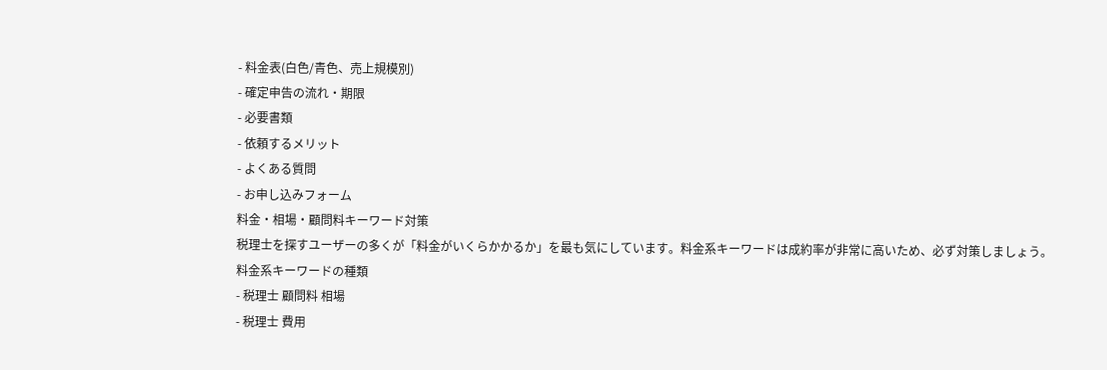- 料金表(白色/青色、売上規模別)
- 確定申告の流れ・期限
- 必要書類
- 依頼するメリット
- よくある質問
- お申し込みフォーム
料金・相場・顧問料キーワード対策
税理士を探すユーザーの多くが「料金がいくらかかるか」を最も気にしています。料金系キーワードは成約率が非常に高いため、必ず対策しましょう。
料金系キーワードの種類
- 税理士 顧問料 相場
- 税理士 費用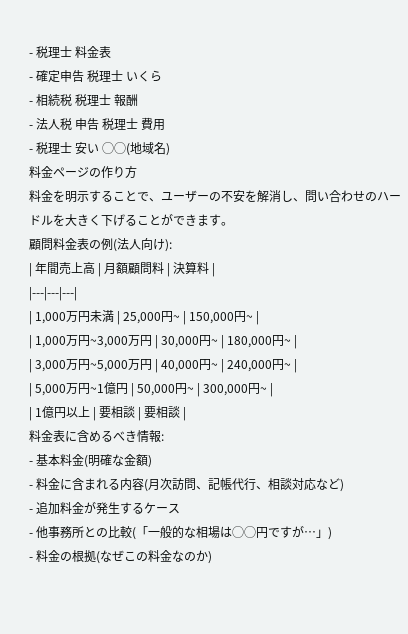- 税理士 料金表
- 確定申告 税理士 いくら
- 相続税 税理士 報酬
- 法人税 申告 税理士 費用
- 税理士 安い ◯◯(地域名)
料金ページの作り方
料金を明示することで、ユーザーの不安を解消し、問い合わせのハードルを大きく下げることができます。
顧問料金表の例(法人向け):
| 年間売上高 | 月額顧問料 | 決算料 |
|---|---|---|
| 1,000万円未満 | 25,000円~ | 150,000円~ |
| 1,000万円~3,000万円 | 30,000円~ | 180,000円~ |
| 3,000万円~5,000万円 | 40,000円~ | 240,000円~ |
| 5,000万円~1億円 | 50,000円~ | 300,000円~ |
| 1億円以上 | 要相談 | 要相談 |
料金表に含めるべき情報:
- 基本料金(明確な金額)
- 料金に含まれる内容(月次訪問、記帳代行、相談対応など)
- 追加料金が発生するケース
- 他事務所との比較(「一般的な相場は◯◯円ですが…」)
- 料金の根拠(なぜこの料金なのか)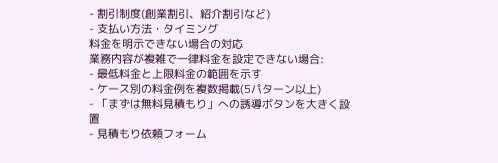- 割引制度(創業割引、紹介割引など)
- 支払い方法・タイミング
料金を明示できない場合の対応
業務内容が複雑で一律料金を設定できない場合:
- 最低料金と上限料金の範囲を示す
- ケース別の料金例を複数掲載(5パターン以上)
- 「まずは無料見積もり」への誘導ボタンを大きく設置
- 見積もり依頼フォーム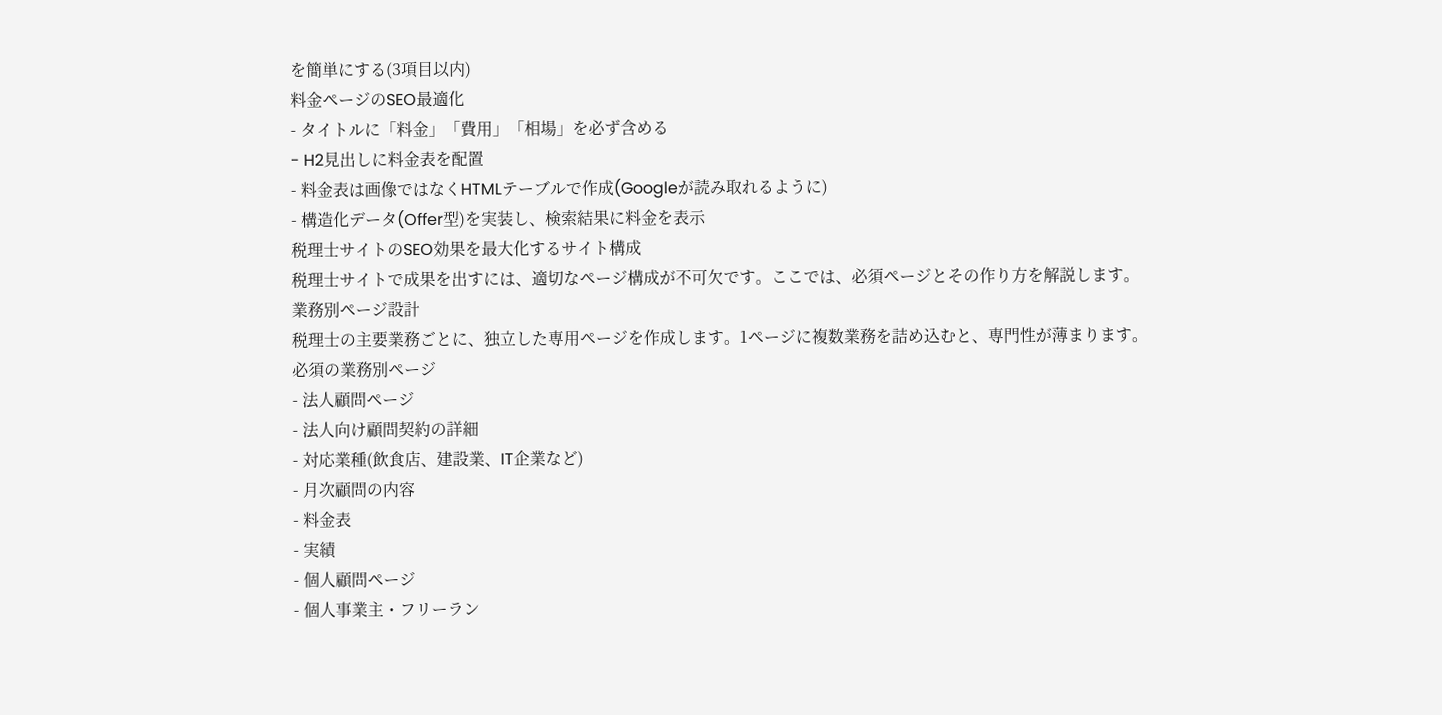を簡単にする(3項目以内)
料金ページのSEO最適化
- タイトルに「料金」「費用」「相場」を必ず含める
- H2見出しに料金表を配置
- 料金表は画像ではなくHTMLテーブルで作成(Googleが読み取れるように)
- 構造化データ(Offer型)を実装し、検索結果に料金を表示
税理士サイトのSEO効果を最大化するサイト構成
税理士サイトで成果を出すには、適切なページ構成が不可欠です。ここでは、必須ページとその作り方を解説します。
業務別ページ設計
税理士の主要業務ごとに、独立した専用ページを作成します。1ページに複数業務を詰め込むと、専門性が薄まります。
必須の業務別ページ
- 法人顧問ページ
- 法人向け顧問契約の詳細
- 対応業種(飲食店、建設業、IT企業など)
- 月次顧問の内容
- 料金表
- 実績
- 個人顧問ページ
- 個人事業主・フリーラン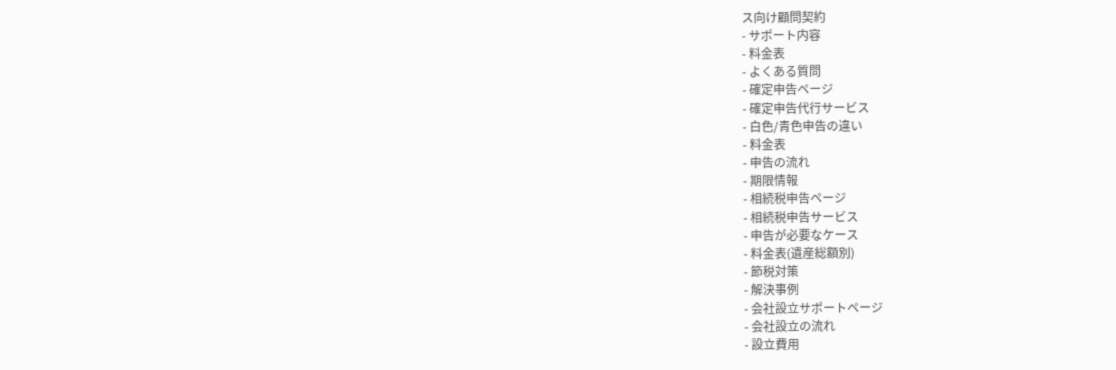ス向け顧問契約
- サポート内容
- 料金表
- よくある質問
- 確定申告ページ
- 確定申告代行サービス
- 白色/青色申告の違い
- 料金表
- 申告の流れ
- 期限情報
- 相続税申告ページ
- 相続税申告サービス
- 申告が必要なケース
- 料金表(遺産総額別)
- 節税対策
- 解決事例
- 会社設立サポートページ
- 会社設立の流れ
- 設立費用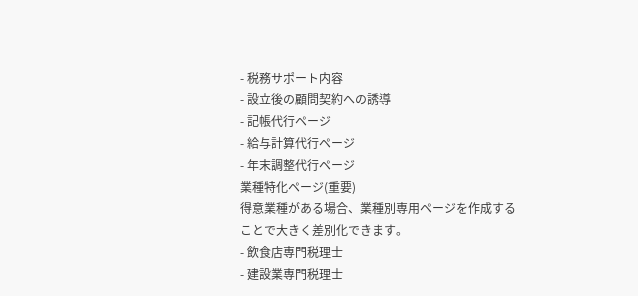- 税務サポート内容
- 設立後の顧問契約への誘導
- 記帳代行ページ
- 給与計算代行ページ
- 年末調整代行ページ
業種特化ページ(重要)
得意業種がある場合、業種別専用ページを作成することで大きく差別化できます。
- 飲食店専門税理士
- 建設業専門税理士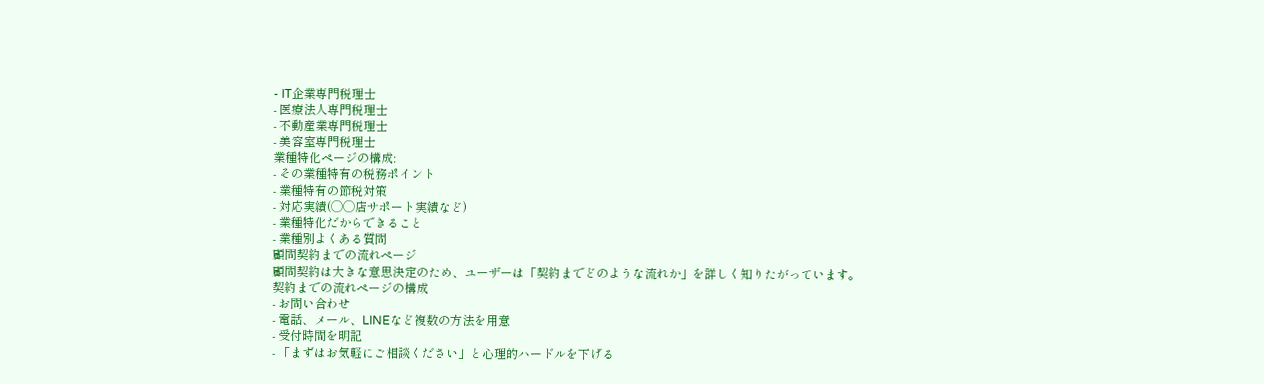- IT企業専門税理士
- 医療法人専門税理士
- 不動産業専門税理士
- 美容室専門税理士
業種特化ページの構成:
- その業種特有の税務ポイント
- 業種特有の節税対策
- 対応実績(◯◯店サポート実績など)
- 業種特化だからできること
- 業種別よくある質問
顧問契約までの流れページ
顧問契約は大きな意思決定のため、ユーザーは「契約までどのような流れか」を詳しく知りたがっています。
契約までの流れページの構成
- お問い合わせ
- 電話、メール、LINEなど複数の方法を用意
- 受付時間を明記
- 「まずはお気軽にご相談ください」と心理的ハードルを下げる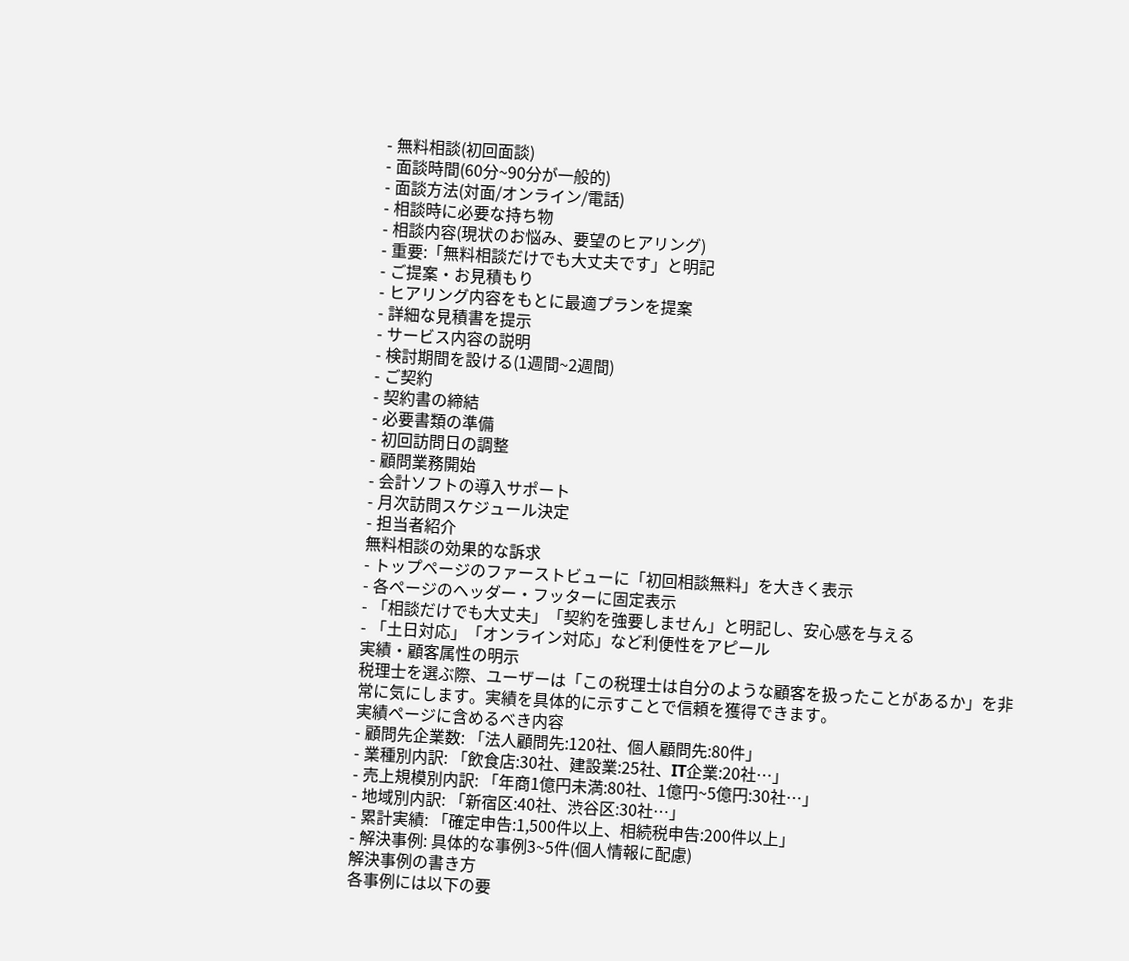- 無料相談(初回面談)
- 面談時間(60分~90分が一般的)
- 面談方法(対面/オンライン/電話)
- 相談時に必要な持ち物
- 相談内容(現状のお悩み、要望のヒアリング)
- 重要:「無料相談だけでも大丈夫です」と明記
- ご提案・お見積もり
- ヒアリング内容をもとに最適プランを提案
- 詳細な見積書を提示
- サービス内容の説明
- 検討期間を設ける(1週間~2週間)
- ご契約
- 契約書の締結
- 必要書類の準備
- 初回訪問日の調整
- 顧問業務開始
- 会計ソフトの導入サポート
- 月次訪問スケジュール決定
- 担当者紹介
無料相談の効果的な訴求
- トップページのファーストビューに「初回相談無料」を大きく表示
- 各ページのヘッダー・フッターに固定表示
- 「相談だけでも大丈夫」「契約を強要しません」と明記し、安心感を与える
- 「土日対応」「オンライン対応」など利便性をアピール
実績・顧客属性の明示
税理士を選ぶ際、ユーザーは「この税理士は自分のような顧客を扱ったことがあるか」を非常に気にします。実績を具体的に示すことで信頼を獲得できます。
実績ページに含めるべき内容
- 顧問先企業数: 「法人顧問先:120社、個人顧問先:80件」
- 業種別内訳: 「飲食店:30社、建設業:25社、IT企業:20社…」
- 売上規模別内訳: 「年商1億円未満:80社、1億円~5億円:30社…」
- 地域別内訳: 「新宿区:40社、渋谷区:30社…」
- 累計実績: 「確定申告:1,500件以上、相続税申告:200件以上」
- 解決事例: 具体的な事例3~5件(個人情報に配慮)
解決事例の書き方
各事例には以下の要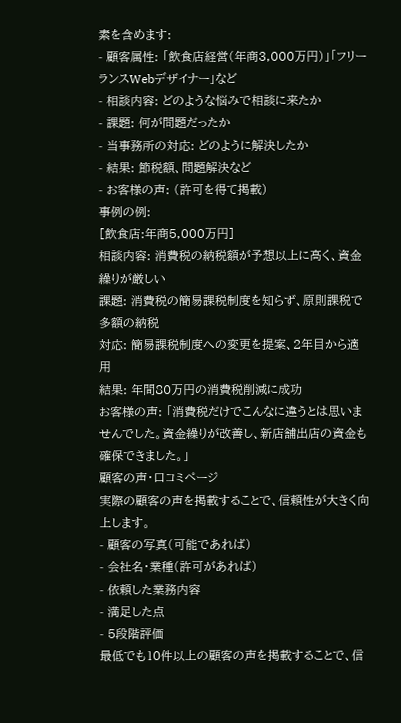素を含めます:
- 顧客属性: 「飲食店経営(年商3,000万円)」「フリーランスWebデザイナー」など
- 相談内容: どのような悩みで相談に来たか
- 課題: 何が問題だったか
- 当事務所の対応: どのように解決したか
- 結果: 節税額、問題解決など
- お客様の声: (許可を得て掲載)
事例の例:
[飲食店:年商5,000万円]
相談内容: 消費税の納税額が予想以上に高く、資金繰りが厳しい
課題: 消費税の簡易課税制度を知らず、原則課税で多額の納税
対応: 簡易課税制度への変更を提案、2年目から適用
結果: 年間80万円の消費税削減に成功
お客様の声: 「消費税だけでこんなに違うとは思いませんでした。資金繰りが改善し、新店舗出店の資金も確保できました。」
顧客の声・口コミページ
実際の顧客の声を掲載することで、信頼性が大きく向上します。
- 顧客の写真(可能であれば)
- 会社名・業種(許可があれば)
- 依頼した業務内容
- 満足した点
- 5段階評価
最低でも10件以上の顧客の声を掲載することで、信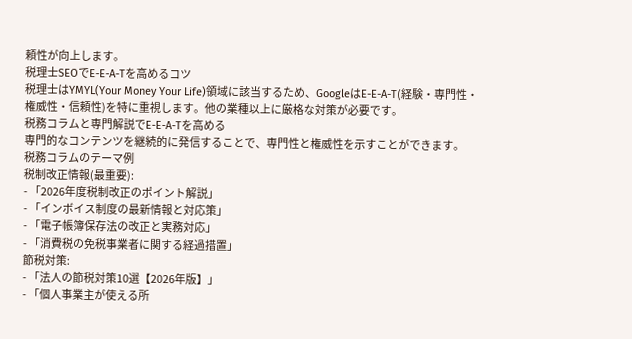頼性が向上します。
税理士SEOでE-E-A-Tを高めるコツ
税理士はYMYL(Your Money Your Life)領域に該当するため、GoogleはE-E-A-T(経験・専門性・権威性・信頼性)を特に重視します。他の業種以上に厳格な対策が必要です。
税務コラムと専門解説でE-E-A-Tを高める
専門的なコンテンツを継続的に発信することで、専門性と権威性を示すことができます。
税務コラムのテーマ例
税制改正情報(最重要):
- 「2026年度税制改正のポイント解説」
- 「インボイス制度の最新情報と対応策」
- 「電子帳簿保存法の改正と実務対応」
- 「消費税の免税事業者に関する経過措置」
節税対策:
- 「法人の節税対策10選【2026年版】」
- 「個人事業主が使える所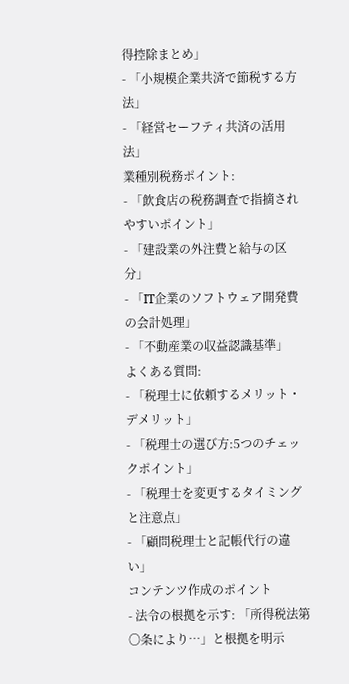得控除まとめ」
- 「小規模企業共済で節税する方法」
- 「経営セーフティ共済の活用法」
業種別税務ポイント:
- 「飲食店の税務調査で指摘されやすいポイント」
- 「建設業の外注費と給与の区分」
- 「IT企業のソフトウェア開発費の会計処理」
- 「不動産業の収益認識基準」
よくある質問:
- 「税理士に依頼するメリット・デメリット」
- 「税理士の選び方:5つのチェックポイント」
- 「税理士を変更するタイミングと注意点」
- 「顧問税理士と記帳代行の違い」
コンテンツ作成のポイント
- 法令の根拠を示す: 「所得税法第〇条により…」と根拠を明示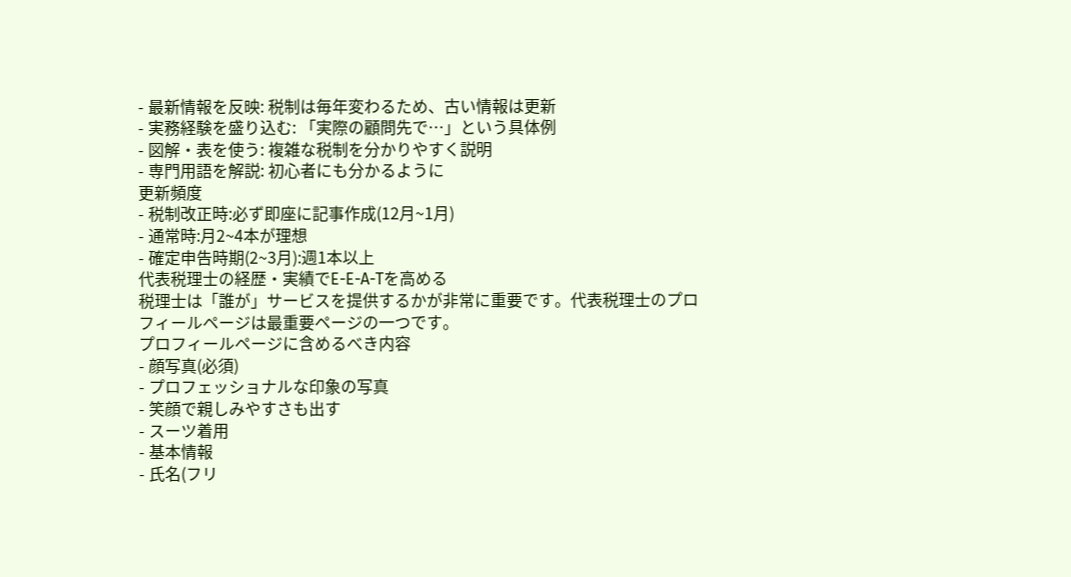- 最新情報を反映: 税制は毎年変わるため、古い情報は更新
- 実務経験を盛り込む: 「実際の顧問先で…」という具体例
- 図解・表を使う: 複雑な税制を分かりやすく説明
- 専門用語を解説: 初心者にも分かるように
更新頻度
- 税制改正時:必ず即座に記事作成(12月~1月)
- 通常時:月2~4本が理想
- 確定申告時期(2~3月):週1本以上
代表税理士の経歴・実績でE-E-A-Tを高める
税理士は「誰が」サービスを提供するかが非常に重要です。代表税理士のプロフィールページは最重要ページの一つです。
プロフィールページに含めるべき内容
- 顔写真(必須)
- プロフェッショナルな印象の写真
- 笑顔で親しみやすさも出す
- スーツ着用
- 基本情報
- 氏名(フリ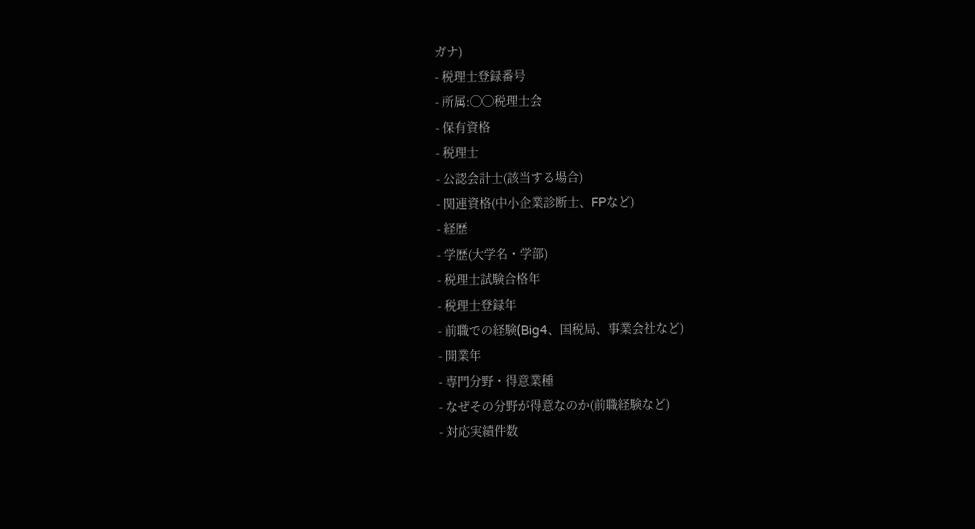ガナ)
- 税理士登録番号
- 所属:◯◯税理士会
- 保有資格
- 税理士
- 公認会計士(該当する場合)
- 関連資格(中小企業診断士、FPなど)
- 経歴
- 学歴(大学名・学部)
- 税理士試験合格年
- 税理士登録年
- 前職での経験(Big4、国税局、事業会社など)
- 開業年
- 専門分野・得意業種
- なぜその分野が得意なのか(前職経験など)
- 対応実績件数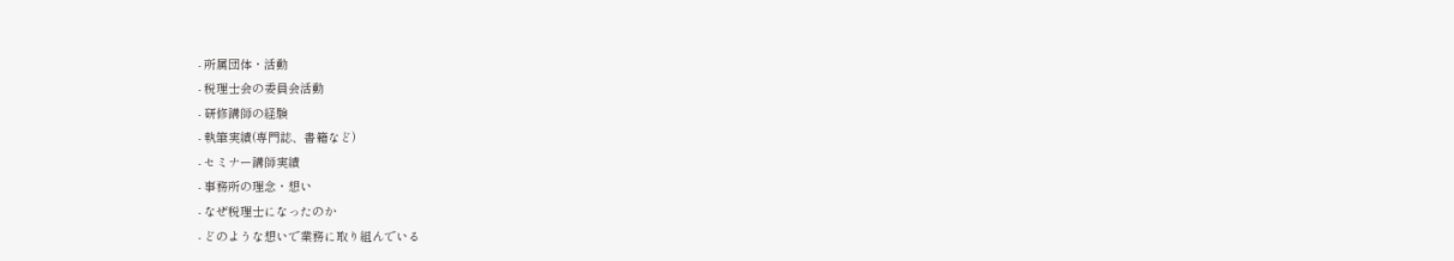- 所属団体・活動
- 税理士会の委員会活動
- 研修講師の経験
- 執筆実績(専門誌、書籍など)
- セミナー講師実績
- 事務所の理念・想い
- なぜ税理士になったのか
- どのような想いで業務に取り組んでいる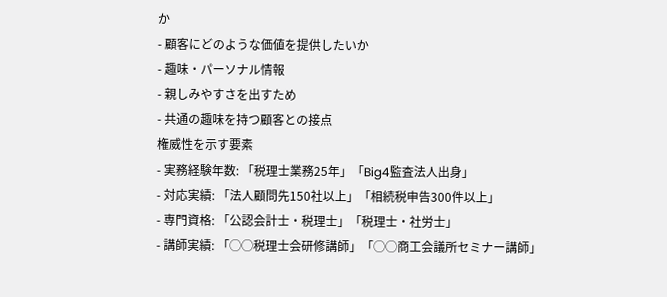か
- 顧客にどのような価値を提供したいか
- 趣味・パーソナル情報
- 親しみやすさを出すため
- 共通の趣味を持つ顧客との接点
権威性を示す要素
- 実務経験年数: 「税理士業務25年」「Big4監査法人出身」
- 対応実績: 「法人顧問先150社以上」「相続税申告300件以上」
- 専門資格: 「公認会計士・税理士」「税理士・社労士」
- 講師実績: 「◯◯税理士会研修講師」「◯◯商工会議所セミナー講師」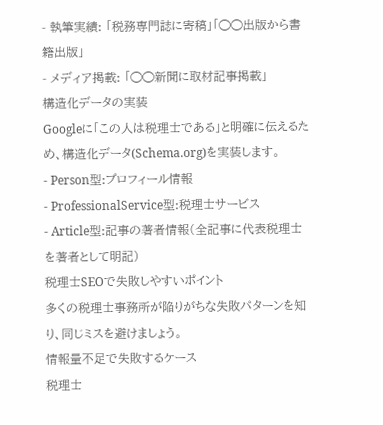- 執筆実績: 「税務専門誌に寄稿」「◯◯出版から書籍出版」
- メディア掲載: 「◯◯新聞に取材記事掲載」
構造化データの実装
Googleに「この人は税理士である」と明確に伝えるため、構造化データ(Schema.org)を実装します。
- Person型:プロフィール情報
- ProfessionalService型:税理士サービス
- Article型:記事の著者情報(全記事に代表税理士を著者として明記)
税理士SEOで失敗しやすいポイント
多くの税理士事務所が陥りがちな失敗パターンを知り、同じミスを避けましょう。
情報量不足で失敗するケース
税理士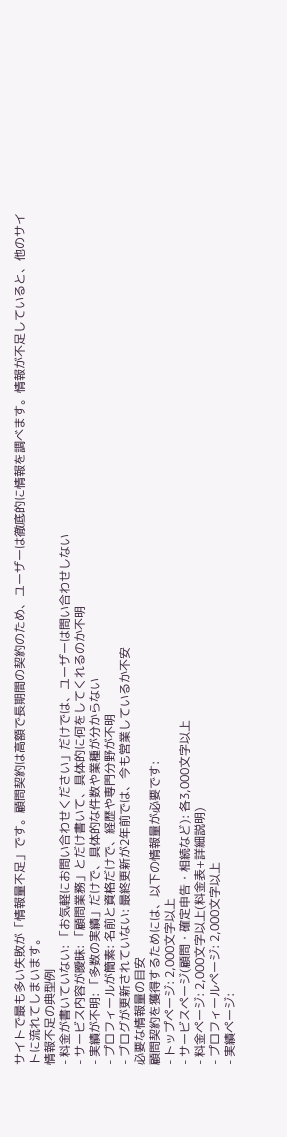サイトで最も多い失敗が「情報量不足」です。顧問契約は高額で長期間の契約のため、ユーザーは徹底的に情報を調べます。情報が不足していると、他のサイトに流れてしまいます。
情報不足の典型例
- 料金が書いていない: 「お気軽にお問い合わせください」だけでは、ユーザーは問い合わせしない
- サービス内容が曖昧: 「顧問業務」とだけ書いて、具体的に何をしてくれるのか不明
- 実績が不明: 「多数の実績」だけで、具体的な件数や業種が分からない
- プロフィールが簡素: 名前と資格だけで、経歴や専門分野が不明
- ブログが更新されていない: 最終更新が2年前では、今も営業しているか不安
必要な情報量の目安
顧問契約を獲得するためには、以下の情報量が必要です:
- トップページ: 2,000文字以上
- サービスページ(顧問・確定申告・相続など): 各3,000文字以上
- 料金ページ: 2,000文字以上(料金表+詳細説明)
- プロフィールページ: 2,000文字以上
- 実績ページ: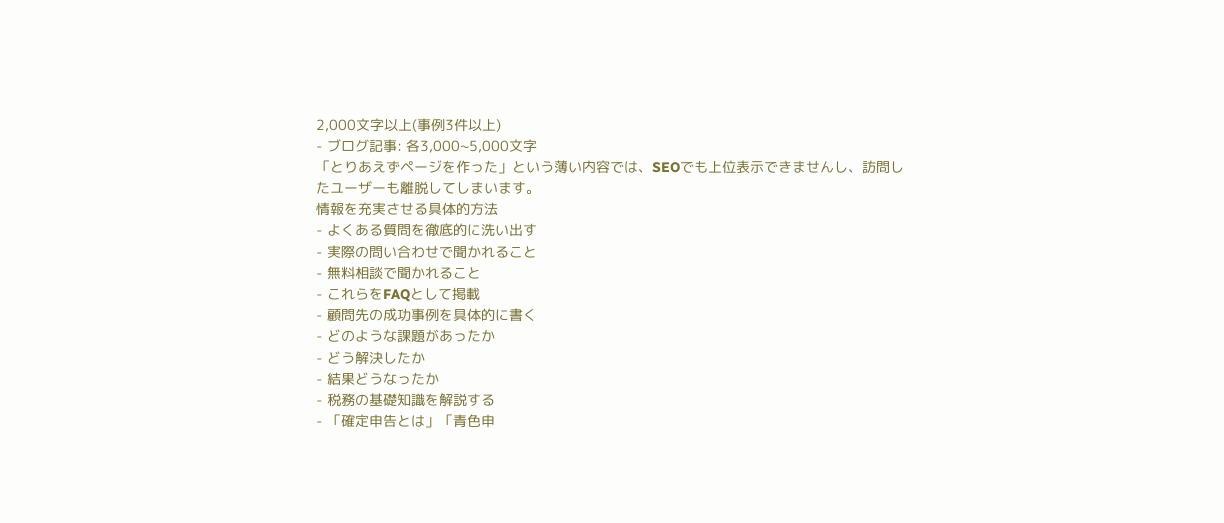2,000文字以上(事例3件以上)
- ブログ記事: 各3,000~5,000文字
「とりあえずページを作った」という薄い内容では、SEOでも上位表示できませんし、訪問したユーザーも離脱してしまいます。
情報を充実させる具体的方法
- よくある質問を徹底的に洗い出す
- 実際の問い合わせで聞かれること
- 無料相談で聞かれること
- これらをFAQとして掲載
- 顧問先の成功事例を具体的に書く
- どのような課題があったか
- どう解決したか
- 結果どうなったか
- 税務の基礎知識を解説する
- 「確定申告とは」「青色申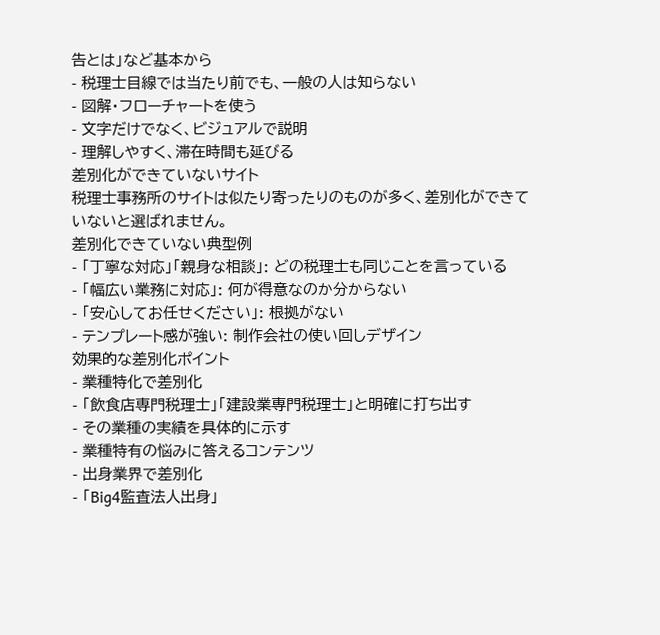告とは」など基本から
- 税理士目線では当たり前でも、一般の人は知らない
- 図解・フローチャートを使う
- 文字だけでなく、ビジュアルで説明
- 理解しやすく、滞在時間も延びる
差別化ができていないサイト
税理士事務所のサイトは似たり寄ったりのものが多く、差別化ができていないと選ばれません。
差別化できていない典型例
- 「丁寧な対応」「親身な相談」: どの税理士も同じことを言っている
- 「幅広い業務に対応」: 何が得意なのか分からない
- 「安心してお任せください」: 根拠がない
- テンプレート感が強い: 制作会社の使い回しデザイン
効果的な差別化ポイント
- 業種特化で差別化
- 「飲食店専門税理士」「建設業専門税理士」と明確に打ち出す
- その業種の実績を具体的に示す
- 業種特有の悩みに答えるコンテンツ
- 出身業界で差別化
- 「Big4監査法人出身」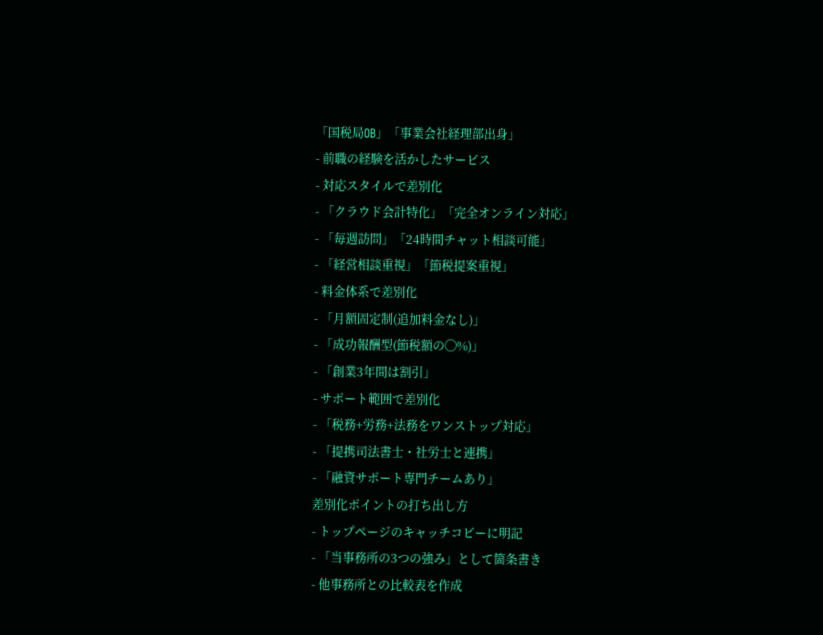「国税局OB」「事業会社経理部出身」
- 前職の経験を活かしたサービス
- 対応スタイルで差別化
- 「クラウド会計特化」「完全オンライン対応」
- 「毎週訪問」「24時間チャット相談可能」
- 「経営相談重視」「節税提案重視」
- 料金体系で差別化
- 「月額固定制(追加料金なし)」
- 「成功報酬型(節税額の◯%)」
- 「創業3年間は割引」
- サポート範囲で差別化
- 「税務+労務+法務をワンストップ対応」
- 「提携司法書士・社労士と連携」
- 「融資サポート専門チームあり」
差別化ポイントの打ち出し方
- トップページのキャッチコピーに明記
- 「当事務所の3つの強み」として箇条書き
- 他事務所との比較表を作成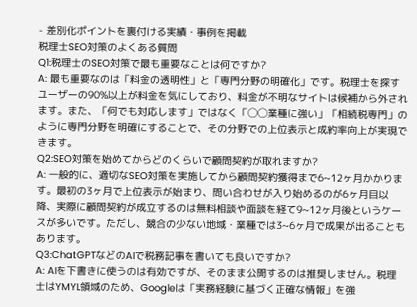- 差別化ポイントを裏付ける実績・事例を掲載
税理士SEO対策のよくある質問
Q1:税理士のSEO対策で最も重要なことは何ですか?
A: 最も重要なのは「料金の透明性」と「専門分野の明確化」です。税理士を探すユーザーの90%以上が料金を気にしており、料金が不明なサイトは候補から外されます。また、「何でも対応します」ではなく「◯◯業種に強い」「相続税専門」のように専門分野を明確にすることで、その分野での上位表示と成約率向上が実現できます。
Q2:SEO対策を始めてからどのくらいで顧問契約が取れますか?
A: 一般的に、適切なSEO対策を実施してから顧問契約獲得まで6~12ヶ月かかります。最初の3ヶ月で上位表示が始まり、問い合わせが入り始めるのが6ヶ月目以降、実際に顧問契約が成立するのは無料相談や面談を経て9~12ヶ月後というケースが多いです。ただし、競合の少ない地域・業種では3~6ヶ月で成果が出ることもあります。
Q3:ChatGPTなどのAIで税務記事を書いても良いですか?
A: AIを下書きに使うのは有効ですが、そのまま公開するのは推奨しません。税理士はYMYL領域のため、Googleは「実務経験に基づく正確な情報」を強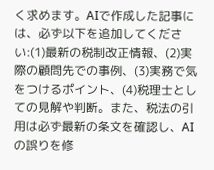く求めます。AIで作成した記事には、必ず以下を追加してください:(1)最新の税制改正情報、(2)実際の顧問先での事例、(3)実務で気をつけるポイント、(4)税理士としての見解や判断。また、税法の引用は必ず最新の条文を確認し、AIの誤りを修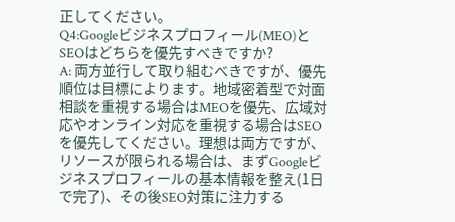正してください。
Q4:Googleビジネスプロフィール(MEO)とSEOはどちらを優先すべきですか?
A: 両方並行して取り組むべきですが、優先順位は目標によります。地域密着型で対面相談を重視する場合はMEOを優先、広域対応やオンライン対応を重視する場合はSEOを優先してください。理想は両方ですが、リソースが限られる場合は、まずGoogleビジネスプロフィールの基本情報を整え(1日で完了)、その後SEO対策に注力する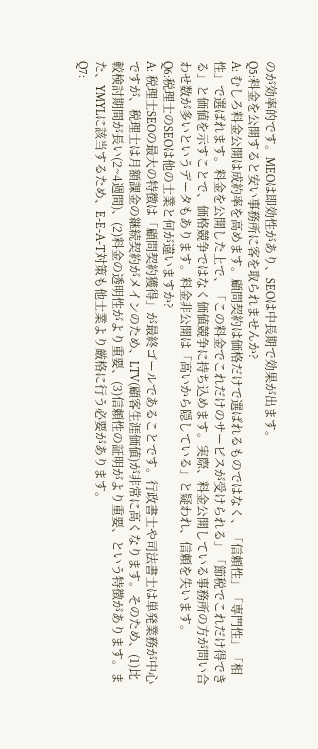のが効率的です。MEOは即効性があり、SEOは中長期で効果が出ます。
Q5:料金を公開すると安い事務所に客を取られませんか?
A: むしろ料金公開は成約率を高めます。顧問契約は価格だけで選ばれるものではなく、「信頼性」「専門性」「相性」で選ばれます。料金を公開した上で、「この料金でこれだけのサービスが受けられる」「節税でこれだけ得できる」と価値を示すことで、価格競争ではなく価値競争に持ち込めます。実際、料金公開している事務所の方が問い合わせ数が多いというデータもあります。料金非公開は「高いから隠している」と疑われ、信頼を失います。
Q6:税理士のSEOは他の士業と何が違いますか?
A: 税理士SEOの最大の特徴は「顧問契約獲得」が最終ゴールであることです。行政書士や司法書士は単発業務が中心ですが、税理士は月額課金の継続契約がメインのため、LTV(顧客生涯価値)が非常に高くなります。そのため、(1)比較検討期間が長い(2~4週間)、(2)料金の透明性がより重要、(3)信頼性の証明がより重要、という特徴があります。また、YMYLに該当するため、E-E-A-T対策も他士業より厳格に行う必要があります。
Q7: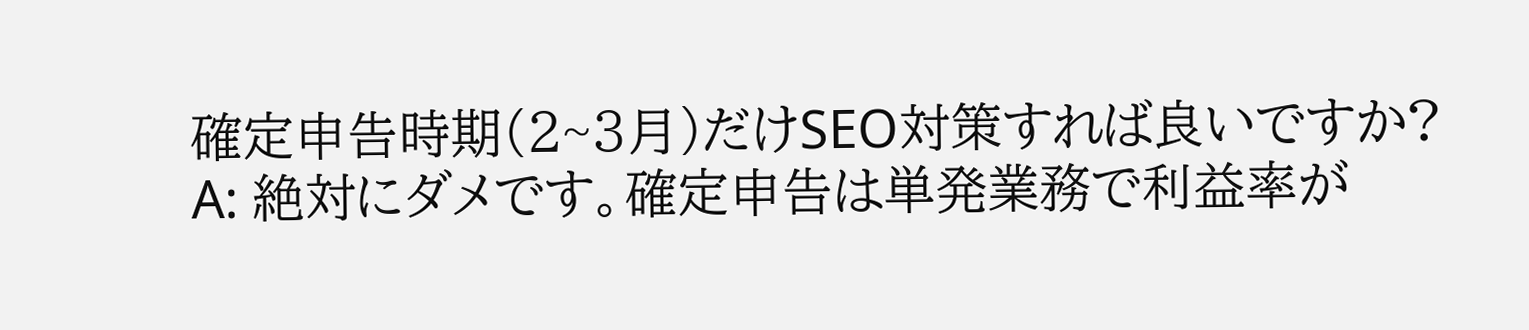確定申告時期(2~3月)だけSEO対策すれば良いですか?
A: 絶対にダメです。確定申告は単発業務で利益率が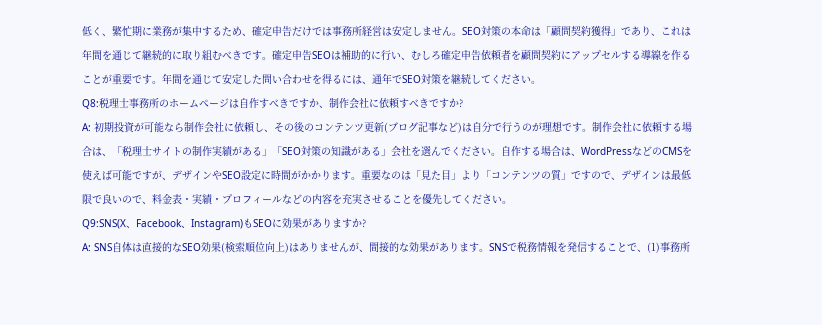低く、繁忙期に業務が集中するため、確定申告だけでは事務所経営は安定しません。SEO対策の本命は「顧問契約獲得」であり、これは年間を通じて継続的に取り組むべきです。確定申告SEOは補助的に行い、むしろ確定申告依頼者を顧問契約にアップセルする導線を作ることが重要です。年間を通じて安定した問い合わせを得るには、通年でSEO対策を継続してください。
Q8:税理士事務所のホームページは自作すべきですか、制作会社に依頼すべきですか?
A: 初期投資が可能なら制作会社に依頼し、その後のコンテンツ更新(ブログ記事など)は自分で行うのが理想です。制作会社に依頼する場合は、「税理士サイトの制作実績がある」「SEO対策の知識がある」会社を選んでください。自作する場合は、WordPressなどのCMSを使えば可能ですが、デザインやSEO設定に時間がかかります。重要なのは「見た目」より「コンテンツの質」ですので、デザインは最低限で良いので、料金表・実績・プロフィールなどの内容を充実させることを優先してください。
Q9:SNS(X、Facebook、Instagram)もSEOに効果がありますか?
A: SNS自体は直接的なSEO効果(検索順位向上)はありませんが、間接的な効果があります。SNSで税務情報を発信することで、(1)事務所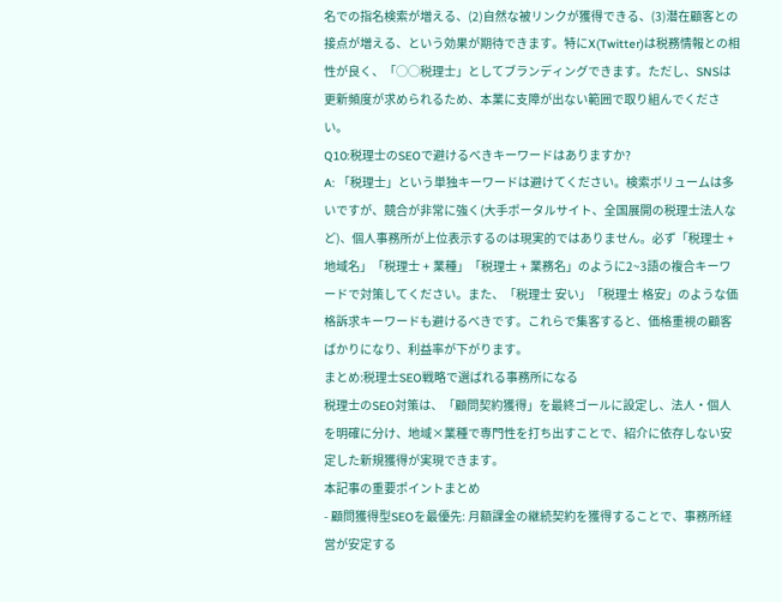名での指名検索が増える、(2)自然な被リンクが獲得できる、(3)潜在顧客との接点が増える、という効果が期待できます。特にX(Twitter)は税務情報との相性が良く、「◯◯税理士」としてブランディングできます。ただし、SNSは更新頻度が求められるため、本業に支障が出ない範囲で取り組んでください。
Q10:税理士のSEOで避けるべきキーワードはありますか?
A: 「税理士」という単独キーワードは避けてください。検索ボリュームは多いですが、競合が非常に強く(大手ポータルサイト、全国展開の税理士法人など)、個人事務所が上位表示するのは現実的ではありません。必ず「税理士 + 地域名」「税理士 + 業種」「税理士 + 業務名」のように2~3語の複合キーワードで対策してください。また、「税理士 安い」「税理士 格安」のような価格訴求キーワードも避けるべきです。これらで集客すると、価格重視の顧客ばかりになり、利益率が下がります。
まとめ:税理士SEO戦略で選ばれる事務所になる
税理士のSEO対策は、「顧問契約獲得」を最終ゴールに設定し、法人・個人を明確に分け、地域×業種で専門性を打ち出すことで、紹介に依存しない安定した新規獲得が実現できます。
本記事の重要ポイントまとめ
- 顧問獲得型SEOを最優先: 月額課金の継続契約を獲得することで、事務所経営が安定する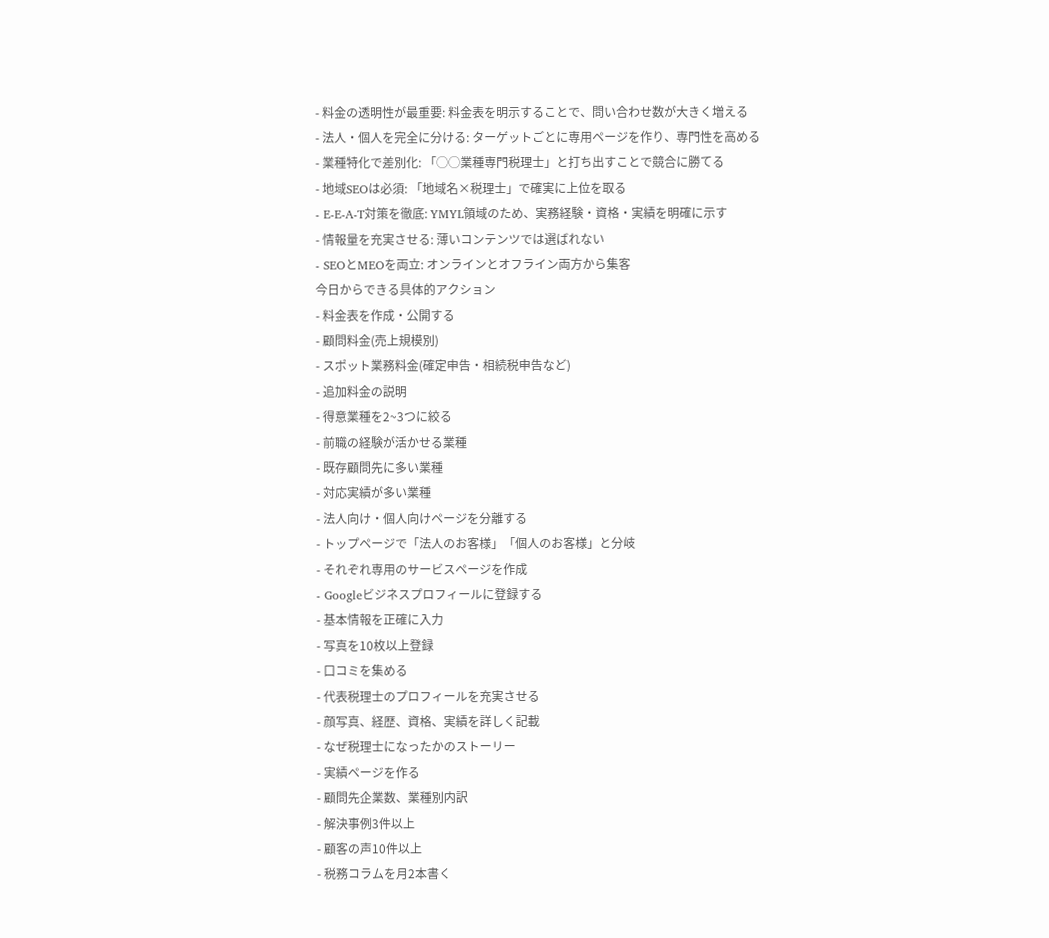- 料金の透明性が最重要: 料金表を明示することで、問い合わせ数が大きく増える
- 法人・個人を完全に分ける: ターゲットごとに専用ページを作り、専門性を高める
- 業種特化で差別化: 「◯◯業種専門税理士」と打ち出すことで競合に勝てる
- 地域SEOは必須: 「地域名×税理士」で確実に上位を取る
- E-E-A-T対策を徹底: YMYL領域のため、実務経験・資格・実績を明確に示す
- 情報量を充実させる: 薄いコンテンツでは選ばれない
- SEOとMEOを両立: オンラインとオフライン両方から集客
今日からできる具体的アクション
- 料金表を作成・公開する
- 顧問料金(売上規模別)
- スポット業務料金(確定申告・相続税申告など)
- 追加料金の説明
- 得意業種を2~3つに絞る
- 前職の経験が活かせる業種
- 既存顧問先に多い業種
- 対応実績が多い業種
- 法人向け・個人向けページを分離する
- トップページで「法人のお客様」「個人のお客様」と分岐
- それぞれ専用のサービスページを作成
- Googleビジネスプロフィールに登録する
- 基本情報を正確に入力
- 写真を10枚以上登録
- 口コミを集める
- 代表税理士のプロフィールを充実させる
- 顔写真、経歴、資格、実績を詳しく記載
- なぜ税理士になったかのストーリー
- 実績ページを作る
- 顧問先企業数、業種別内訳
- 解決事例3件以上
- 顧客の声10件以上
- 税務コラムを月2本書く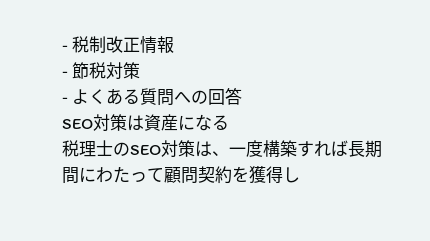- 税制改正情報
- 節税対策
- よくある質問への回答
SEO対策は資産になる
税理士のSEO対策は、一度構築すれば長期間にわたって顧問契約を獲得し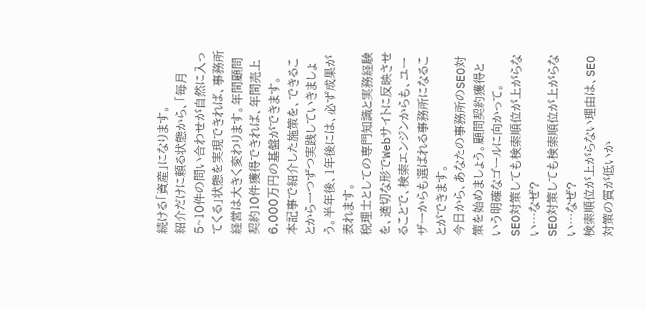続ける「資産」になります。
紹介だけに頼る状態から、「毎月5~10件の問い合わせが自然に入ってくる」状態を実現できれば、事務所経営は大きく変わります。年間顧問契約10件獲得できれば、年間売上6,000万円の基盤ができます。
本記事で紹介した施策を、できることから一つずつ実践していきましょう。半年後、1年後には、必ず成果が表れます。
税理士としての専門知識と実務経験を、適切な形でWebサイトに反映させることで、検索エンジンからも、ユーザーからも選ばれる事務所になることができます。
今日から、あなたの事務所のSEO対策を始めましょう。顧問契約獲得という明確なゴールに向かって。
SEO対策しても検索順位が上がらない…なぜ?
SEO対策しても検索順位が上がらない…なぜ?
検索順位が上がらない理由は、SEO対策の質が低いか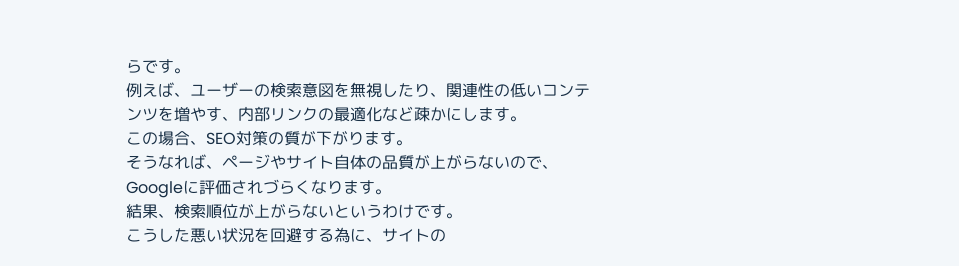らです。
例えば、ユーザーの検索意図を無視したり、関連性の低いコンテンツを増やす、内部リンクの最適化など疎かにします。
この場合、SEO対策の質が下がります。
そうなれば、ページやサイト自体の品質が上がらないので、Googleに評価されづらくなります。
結果、検索順位が上がらないというわけです。
こうした悪い状況を回避する為に、サイトの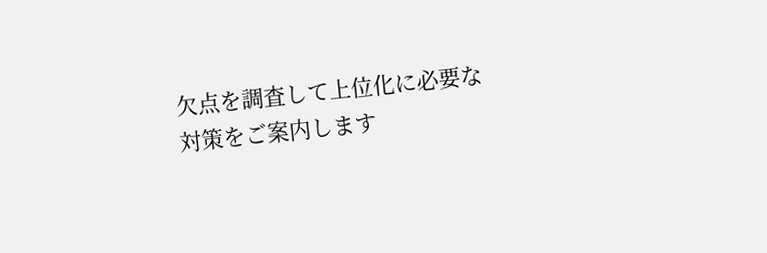欠点を調査して上位化に必要な対策をご案内します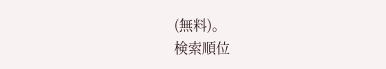(無料)。
検索順位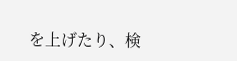を上げたり、検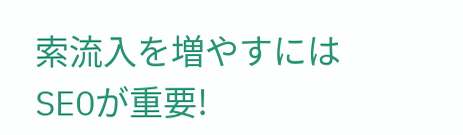索流入を増やすにはSEOが重要!